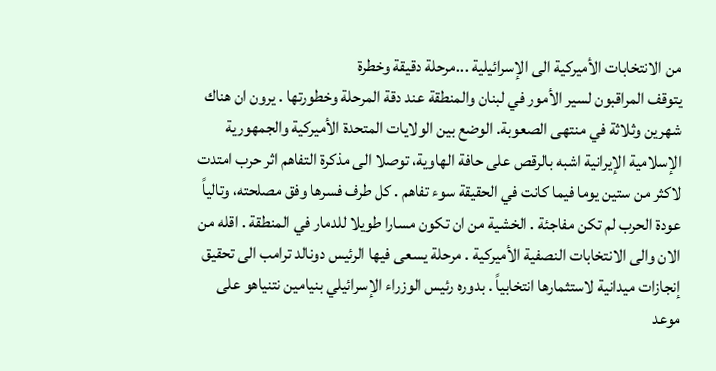من الانتخابات الأميركية الى الإسرائيلية ...مرحلة دقيقة وخطرة
يتوقف المراقبون لسير الأمور في لبنان والمنطقة عند دقة المرحلة وخطورتها . يرون ان هناك شهرين وثلاثة في منتهى الصعوبة. الوضع بين الولايات المتحدة الأميركية والجمهورية الإسلامية الإيرانية اشبه بالرقص على حافة الهاوية، توصلا الى مذكرة التفاهم اثر حرب امتدت لاكثر من ستين يوما فيما كانت في الحقيقة سوء تفاهم . كل طرف فسرها وفق مصلحته، وتالياً عودة الحرب لم تكن مفاجئة . الخشية من ان تكون مسارا طويلا للدمار في المنطقة . اقله من الان والى الانتخابات النصفية الأميركية . مرحلة يسعى فيها الرئيس دونالد ترامب الى تحقيق إنجازات ميدانية لاستثمارها انتخابياً . بدوره رئيس الوزراء الإسرائيلي بنيامين نتنياهو على موعد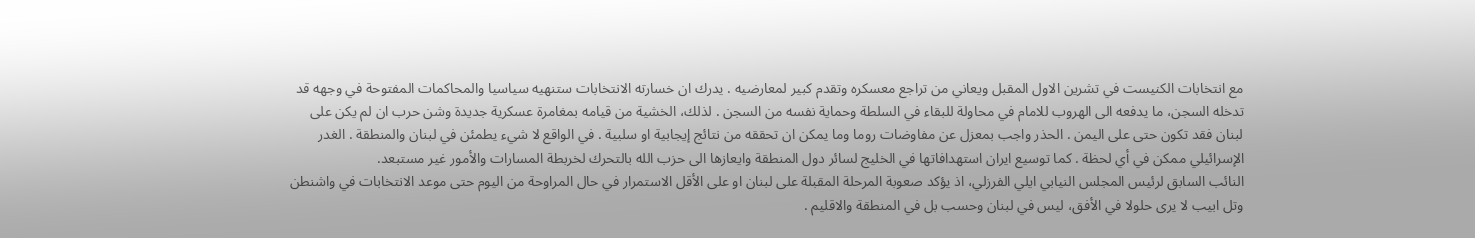مع انتخابات الكنيست في تشرين الاول المقبل ويعاني من تراجع معسكره وتقدم كبير لمعارضيه . يدرك ان خسارته الانتخابات ستنهيه سياسيا والمحاكمات المفتوحة في وجهه قد تدخله السجن، ما يدفعه الى الهروب للامام في محاولة للبقاء في السلطة وحماية نفسه من السجن . لذلك، الخشية من قيامه بمغامرة عسكرية جديدة وشن حرب ان لم يكن على لبنان فقد تكون حتى على اليمن . الحذر واجب بمعزل عن مفاوضات روما وما يمكن ان تحققه من نتائج إيجابية او سلبية . في الواقع لا شيء يطمئن في لبنان والمنطقة . الغدر الإسرائيلي ممكن في أي لحظة . كما توسيع ايران استهدافاتها في الخليج لسائر دول المنطقة وايعازها الى حزب الله بالتحرك لخربطة المسارات والأمور غير مستبعد.
النائب السابق لرئيس المجلس النيابي ايلي الفرزلي، اذ يؤكد صعوبة المرحلة المقبلة على لبنان او على الأقل الاستمرار في حال المراوحة من اليوم حتى موعد الانتخابات في واشنطن وتل ابيب لا يرى حلولا في الأفق، ليس في لبنان وحسب بل في المنطقة والاقليم .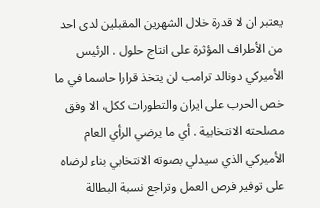يعتبر ان لا قدرة خلال الشهرين المقبلين لدى احد من الأطراف المؤثرة على انتاج حلول . الرئيس الأميركي دونالد ترامب لن يتخذ قرارا حاسما في ما خص الحرب على ايران والتطورات ككل، الا وفق مصلحته الانتخابية . أي ما يرضي الرأي العام الأميركي الذي سيدلي بصوته الانتخابي بناء لرضاه على توفير فرص العمل وتراجع نسبة البطالة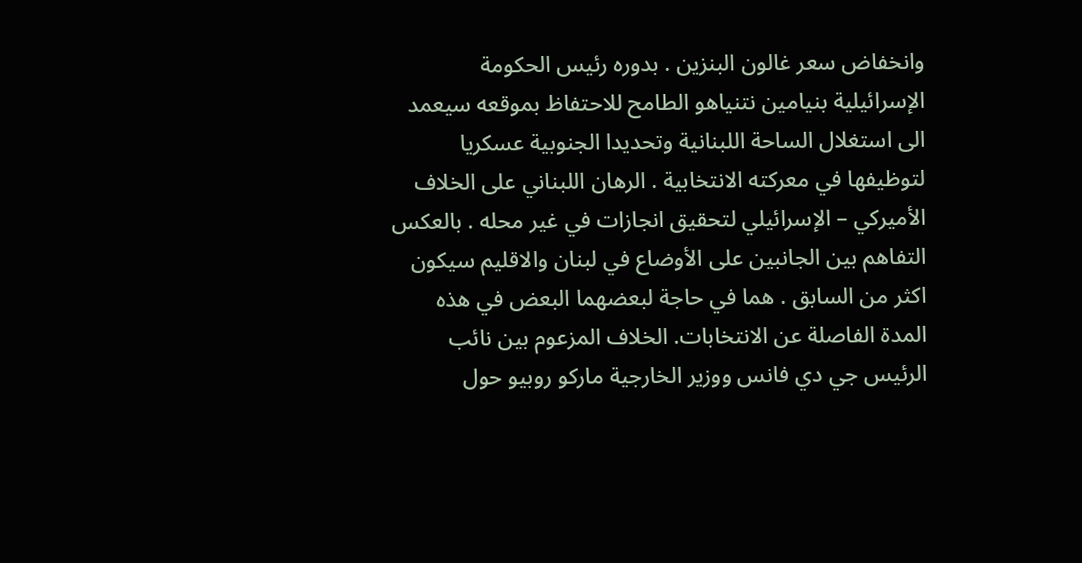وانخفاض سعر غالون البنزين . بدوره رئيس الحكومة الإسرائيلية بنيامين نتنياهو الطامح للاحتفاظ بموقعه سيعمد الى استغلال الساحة اللبنانية وتحديدا الجنوبية عسكريا لتوظيفها في معركته الانتخابية . الرهان اللبناني على الخلاف الأميركي – الإسرائيلي لتحقيق انجازات في غير محله . بالعكس التفاهم بين الجانبين على الأوضاع في لبنان والاقليم سيكون اكثر من السابق . هما في حاجة لبعضهما البعض في هذه المدة الفاصلة عن الانتخابات. الخلاف المزعوم بين نائب الرئيس جي دي فانس ووزير الخارجية ماركو روبيو حول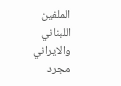الملفين اللبناني والايراني مجرد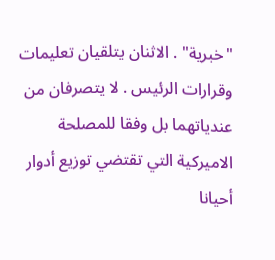"خبرية" . الاثنان يتلقيان تعليمات وقرارات الرئيس . لا يتصرفان من عندياتهما بل وفقا للمصلحة الاميركية التي تقتضي توزيع أدوار أحيانا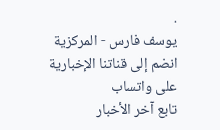.
يوسف فارس - المركزية
انضم إلى قناتنا الإخبارية على واتساب
تابع آخر الأخبار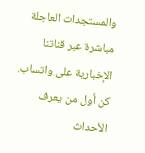والمستجدات العاجلة مباشرة عبر قناتنا الإخبارية على واتساب. كن أول من يعرف الأحداث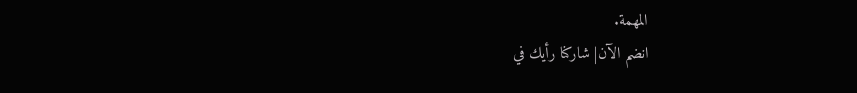المهمة.
انضم الآن| شاركنا رأيك في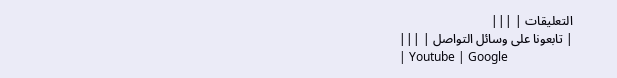التعليقات | |||
| تابعونا على وسائل التواصل | |||
| Youtube | Google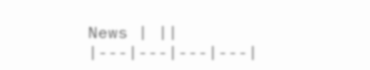News | ||
|---|---|---|---|